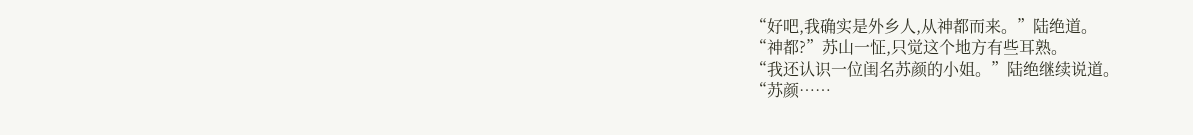“好吧,我确实是外乡人,从神都而来。”陆绝道。
“神都?”苏山一怔,只觉这个地方有些耳熟。
“我还认识一位闺名苏颜的小姐。”陆绝继续说道。
“苏颜……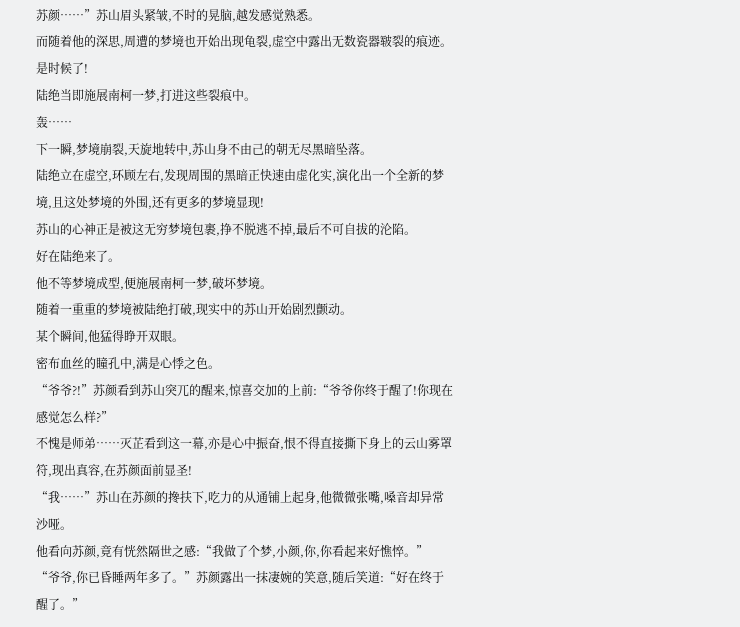苏颜……”苏山眉头紧皱,不时的晃脑,越发感觉熟悉。
而随着他的深思,周遭的梦境也开始出现龟裂,虚空中露出无数瓷器皲裂的痕迹。
是时候了!
陆绝当即施展南柯一梦,打进这些裂痕中。
轰……
下一瞬,梦境崩裂,天旋地转中,苏山身不由己的朝无尽黑暗坠落。
陆绝立在虚空,环顾左右,发现周围的黑暗正快速由虚化实,演化出一个全新的梦境,且这处梦境的外围,还有更多的梦境显现!
苏山的心神正是被这无穷梦境包裹,挣不脱逃不掉,最后不可自拔的沦陷。
好在陆绝来了。
他不等梦境成型,便施展南柯一梦,破坏梦境。
随着一重重的梦境被陆绝打破,现实中的苏山开始剧烈颤动。
某个瞬间,他猛得睁开双眼。
密布血丝的瞳孔中,满是心悸之色。
“爷爷?!”苏颜看到苏山突兀的醒来,惊喜交加的上前:“爷爷你终于醒了!你现在感觉怎么样?”
不愧是师弟……灭芷看到这一幕,亦是心中振奋,恨不得直接撕下身上的云山雾罩符,现出真容,在苏颜面前显圣!
“我……”苏山在苏颜的搀扶下,吃力的从通铺上起身,他微微张嘴,嗓音却异常沙哑。
他看向苏颜,竟有恍然隔世之感:“我做了个梦,小颜,你,你看起来好憔悴。”
“爷爷,你已昏睡两年多了。”苏颜露出一抹凄婉的笑意,随后笑道:“好在终于醒了。”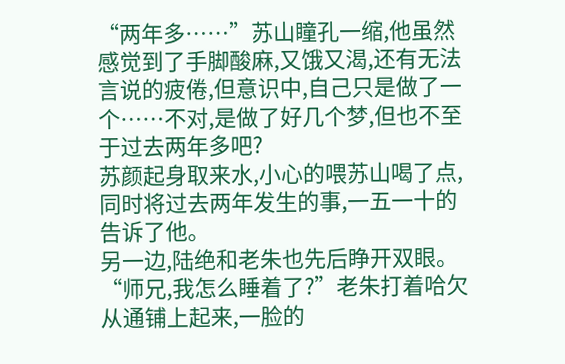“两年多……”苏山瞳孔一缩,他虽然感觉到了手脚酸麻,又饿又渴,还有无法言说的疲倦,但意识中,自己只是做了一个……不对,是做了好几个梦,但也不至于过去两年多吧?
苏颜起身取来水,小心的喂苏山喝了点,同时将过去两年发生的事,一五一十的告诉了他。
另一边,陆绝和老朱也先后睁开双眼。
“师兄,我怎么睡着了?”老朱打着哈欠从通铺上起来,一脸的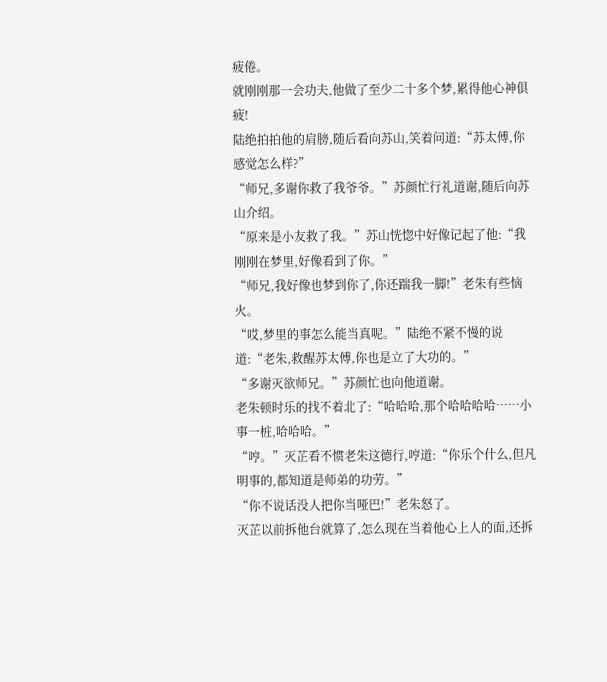疲倦。
就刚刚那一会功夫,他做了至少二十多个梦,累得他心神俱疲!
陆绝拍拍他的肩膀,随后看向苏山,笑着问道:“苏太傅,你感觉怎么样?”
“师兄,多谢你救了我爷爷。”苏颜忙行礼道谢,随后向苏山介绍。
“原来是小友救了我。”苏山恍惚中好像记起了他:“我刚刚在梦里,好像看到了你。”
“师兄,我好像也梦到你了,你还踹我一脚!”老朱有些恼火。
“哎,梦里的事怎么能当真呢。”陆绝不紧不慢的说道:“老朱,救醒苏太傅,你也是立了大功的。”
“多谢灭欲师兄。”苏颜忙也向他道谢。
老朱顿时乐的找不着北了:“哈哈哈,那个哈哈哈哈……小事一桩,哈哈哈。”
“哼。”灭芷看不惯老朱这德行,哼道:“你乐个什么,但凡明事的,都知道是师弟的功劳。”
“你不说话没人把你当哑巴!”老朱怒了。
灭芷以前拆他台就算了,怎么现在当着他心上人的面,还拆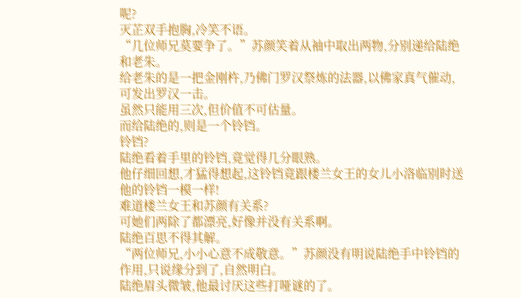呢?
灭芷双手抱胸,冷笑不语。
“几位师兄莫要争了。”苏颜笑着从袖中取出两物,分别递给陆绝和老朱。
给老朱的是一把金刚杵,乃佛门罗汉祭炼的法器,以佛家真气催动,可发出罗汉一击。
虽然只能用三次,但价值不可估量。
而给陆绝的,则是一个铃铛。
铃铛?
陆绝看着手里的铃铛,竟觉得几分眼熟。
他仔细回想,才猛得想起,这铃铛竟跟楼兰女王的女儿小洛临别时送他的铃铛一模一样!
难道楼兰女王和苏颜有关系?
可她们两除了都漂亮,好像并没有关系啊。
陆绝百思不得其解。
“两位师兄,小小心意不成敬意。”苏颜没有明说陆绝手中铃铛的作用,只说缘分到了,自然明白。
陆绝眉头微皱,他最讨厌这些打哑谜的了。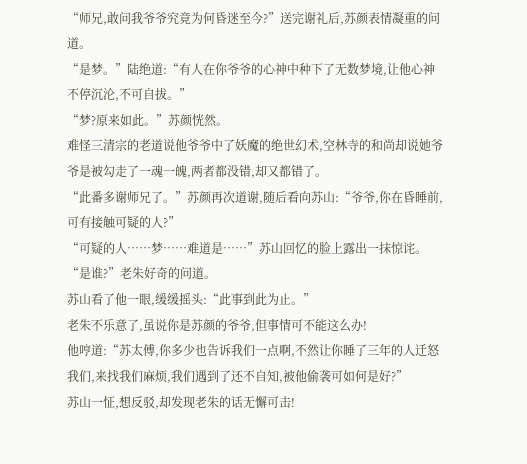“师兄,敢问我爷爷究竟为何昏迷至今?”送完谢礼后,苏颜表情凝重的问道。
“是梦。”陆绝道:“有人在你爷爷的心神中种下了无数梦境,让他心神不停沉沦,不可自拔。”
“梦?原来如此。”苏颜恍然。
难怪三清宗的老道说他爷爷中了妖魔的绝世幻术,空林寺的和尚却说她爷爷是被勾走了一魂一魄,两者都没错,却又都错了。
“此番多谢师兄了。”苏颜再次道谢,随后看向苏山:“爷爷,你在昏睡前,可有接触可疑的人?”
“可疑的人……梦……难道是……”苏山回忆的脸上露出一抹惊诧。
“是谁?”老朱好奇的问道。
苏山看了他一眼,缓缓摇头:“此事到此为止。”
老朱不乐意了,虽说你是苏颜的爷爷,但事情可不能这么办!
他哼道:“苏太傅,你多少也告诉我们一点啊,不然让你睡了三年的人迁怒我们,来找我们麻烦,我们遇到了还不自知,被他偷袭可如何是好?”
苏山一怔,想反驳,却发现老朱的话无懈可击!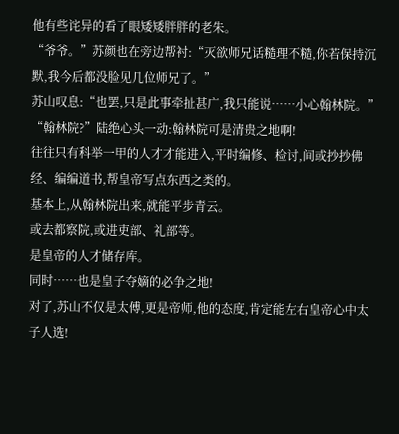他有些诧异的看了眼矮矮胖胖的老朱。
“爷爷。”苏颜也在旁边帮衬:“灭欲师兄话糙理不糙,你若保持沉默,我今后都没脸见几位师兄了。”
苏山叹息:“也罢,只是此事牵扯甚广,我只能说……小心翰林院。”
“翰林院?”陆绝心头一动:翰林院可是清贵之地啊!
往往只有科举一甲的人才才能进入,平时编修、检讨,间或抄抄佛经、编编道书,帮皇帝写点东西之类的。
基本上,从翰林院出来,就能平步青云。
或去都察院,或进吏部、礼部等。
是皇帝的人才储存库。
同时……也是皇子夺嫡的必争之地!
对了,苏山不仅是太傅,更是帝师,他的态度,肯定能左右皇帝心中太子人选!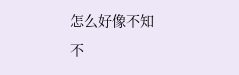怎么好像不知不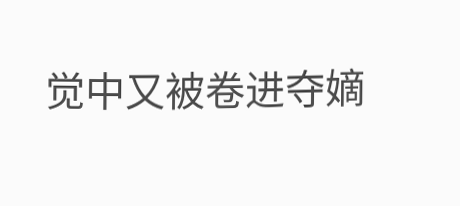觉中又被卷进夺嫡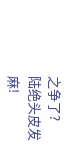之争了?
陆绝头皮发麻!